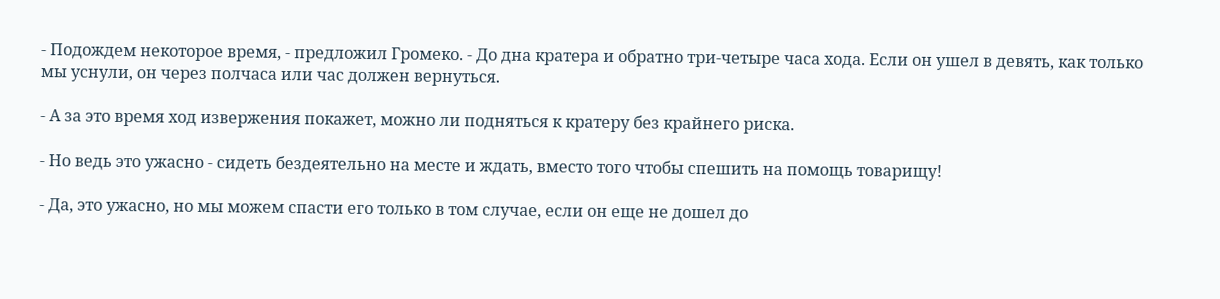- Подождем некоторое время, - предложил Громеко. - До дна кратера и обратно три-четыре часа хода. Если он ушел в девять, как только мы уснули, он через полчаса или час должен вернуться.

- А за это время ход извержения покажет, можно ли подняться к кратеру без крайнего риска.

- Но ведь это ужасно - сидеть бездеятельно на месте и ждать, вместо того чтобы спешить на помощь товарищу!

- Да, это ужасно, но мы можем спасти его только в том случае, если он еще не дошел до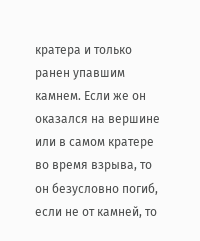кратера и только ранен упавшим камнем. Если же он оказался на вершине или в самом кратере во время взрыва, то он безусловно погиб, если не от камней, то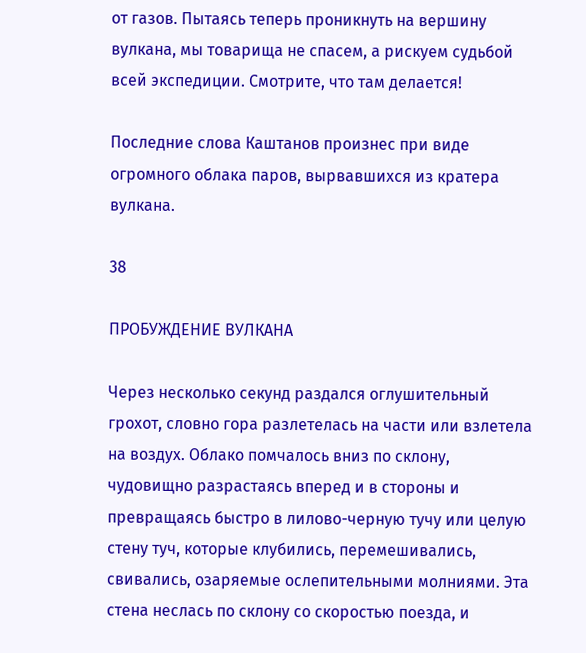от газов. Пытаясь теперь проникнуть на вершину вулкана, мы товарища не спасем, а рискуем судьбой всей экспедиции. Смотрите, что там делается!

Последние слова Каштанов произнес при виде огромного облака паров, вырвавшихся из кратера вулкана.

38

ПРОБУЖДЕНИЕ ВУЛКАНА

Через несколько секунд раздался оглушительный грохот, словно гора разлетелась на части или взлетела на воздух. Облако помчалось вниз по склону, чудовищно разрастаясь вперед и в стороны и превращаясь быстро в лилово-черную тучу или целую стену туч, которые клубились, перемешивались, свивались, озаряемые ослепительными молниями. Эта стена неслась по склону со скоростью поезда, и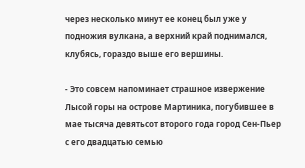через несколько минут ее конец был уже у подножия вулкана, а верхний край поднимался, клубясь, гораздо выше его вершины.

- Это совсем напоминает страшное извержение Лысой горы на острове Мартиника, погубившее в мае тысяча девятьсот второго года город Сен-Пьер с его двадцатью семью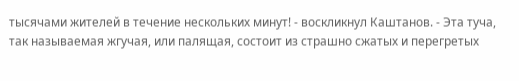тысячами жителей в течение нескольких минут! - воскликнул Каштанов. - Эта туча, так называемая жгучая, или палящая, состоит из страшно сжатых и перегретых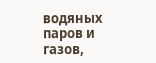водяных паров и газов,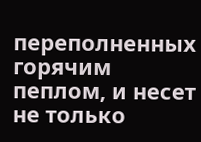переполненных горячим пеплом, и несет не только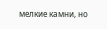мелкие камни, но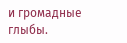и громадные глыбы.